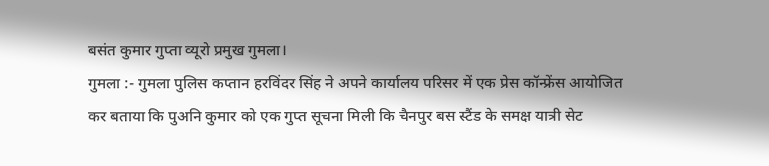बसंत कुमार गुप्ता व्यूरो प्रमुख गुमला।
गुमला :- गुमला पुलिस कप्तान हरविंदर सिंह ने अपने कार्यालय परिसर में एक प्रेस कॉन्फ्रेंस आयोजित कर बताया कि पुअनि कुमार को एक गुप्त सूचना मिली कि चैनपुर बस स्टैंड के समक्ष यात्री सेट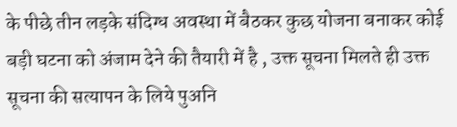के पीछे तीन लड़के संदिग्ध अवस्था में बैठकर कुछ योजना बनाकर कोई बड़ी घटना को अंजाम देने की तैयारी में है , उक्त सूचना मिलते ही उक्त सूचना की सत्यापन के लिये पुअनि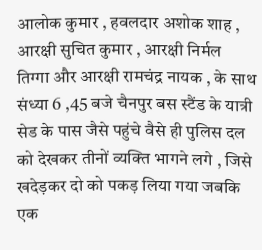आलोक कुमार , हवलदार अशोक शाह , आरक्षी सुचित कुमार , आरक्षी निर्मल तिग्गा और आरक्षी रामचंद्र नायक , के साथ संध्या 6 ,45 बजे चैनपुर बस स्टैंड के यात्री सेड के पास जैसे पहुंचे वैसे ही पुलिस दल को देखकर तीनों व्यक्ति भागने लगे , जिसे खदेड़कर दो को पकड़ लिया गया जबकि एक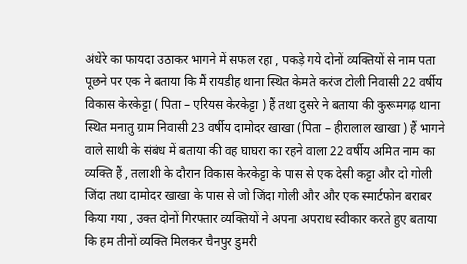अंधेरे का फायदा उठाकर भागने में सफल रहा , पकड़े गये दोनों व्यक्तियों से नाम पता पूछने पर एक ने बताया कि मैं रायडीह थाना स्थित केमते करंज टोली निवासी 22 वर्षीय विकास केरकेट्टा ( पिता – एरियस केरकेट्टा ) हैं तथा दुसरे ने बताया की कुरूमगढ़ थाना स्थित मनातु ग्राम निवासी 23 वर्षीय दामोदर खाखा (पिता – हीरालाल खाखा ) हैं भागने वाले साथी के संबंध में बताया की वह घाघरा का रहने वाला 22 वर्षीय अमित नाम का व्यक्ति हैं , तलाशी के दौरान विकास केरकेट्टा के पास से एक देसी कट्टा और दो गोली जिंदा तथा दामोदर खाखा के पास से जो जिंदा गोली और और एक स्मार्टफोन बराबर किया गया , उक्त दोनों गिरफ्तार व्यक्तियों ने अपना अपराध स्वीकार करते हुए बताया कि हम तीनों व्यक्ति मिलकर चैनपुर डुमरी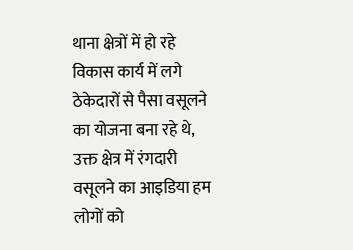थाना क्षेत्रों में हो रहे विकास कार्य में लगे ठेकेदारों से पैसा वसूलने का योजना बना रहे थे, उक्त क्षेत्र में रंगदारी वसूलने का आइडिया हम लोगों को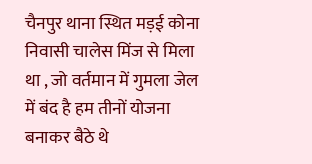चैनपुर थाना स्थित मड़ई कोना निवासी चालेस मिंज से मिला था , जो वर्तमान में गुमला जेल में बंद है हम तीनों योजना बनाकर बैठे थे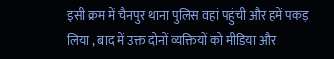इसी क्रम में चैनपुर थाना पुलिस वहां पहुंची और हमें पकड़ लिया , बाद में उक्त दोनों व्यक्तियों को मीडिया और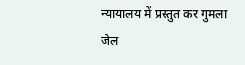न्यायालय में प्रस्तुत कर गुमला जेल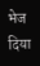भेज दिया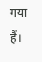गया हैं।